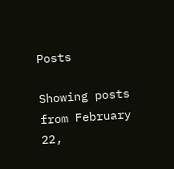Posts

Showing posts from February 22,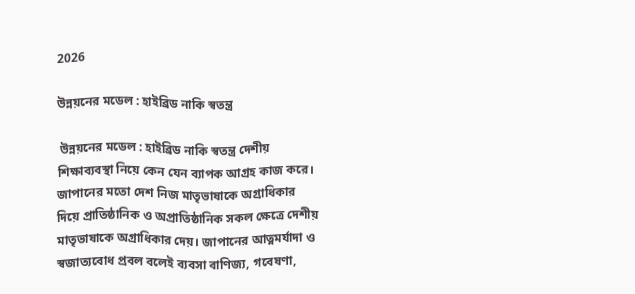2026

উন্নয়নের মডেল : হাইব্রিড নাকি স্বতন্ত্র

 উন্নয়নের মডেল : হাইব্রিড নাকি স্বতন্ত্র দেশীয় শিক্ষাব্যবস্থা নিয়ে কেন যেন ব্যাপক আগ্রহ কাজ করে। জাপানের মতো দেশ নিজ মাতৃভাষাকে অগ্রাধিকার দিয়ে প্রাতিষ্ঠানিক ও অপ্রাতিষ্ঠানিক সকল ক্ষেত্রে দেশীয় মাতৃভাষাকে অগ্রাধিকার দেয়। জাপানের আত্নমর্যাদা ও স্বজাত্যবোধ প্রবল বলেই ব্যবসা বাণিজ্য, গবেষণা,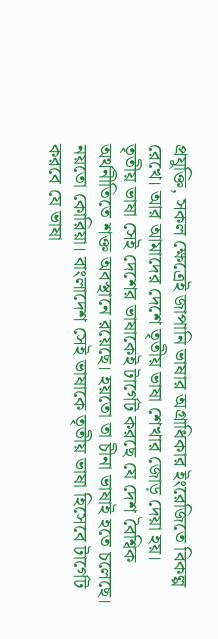প্রযুক্তি, সকল ক্ষেত্রেই জাপানি ভাষার অগ্রাধিকার ইংরেজিতে বিকল্প রেখে। আর আমাদের দেশে তৃতীয় ভাষা শেখার জোড় দেয়া হয়।  তৃতীয় ভাষা সেই দেশের ভাষাকেই টার্গেট করছে যে দেশ বৈশ্বিক অর্থনীতিতে শক্ত অবস্থানে রয়েছে। হয়তো তা চীনা ভাষাই হতে চলেছে। নয়তো কোরিয়া। বাংলাদেশ সেই ভাষাকে তৃতীয় ভাষা হিসেবে টার্গেট করবে যে ভাষা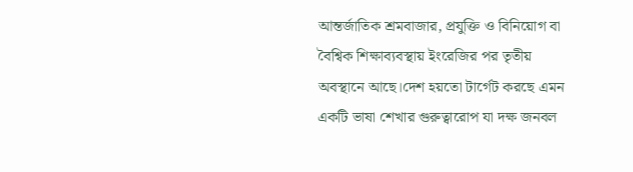আন্তর্জাতিক শ্রমবাজার, প্রযুক্তি ও বিনিয়োগ বা বৈশ্বিক শিক্ষাব্যবস্থায় ইংরেজির পর তৃতীয় অবস্থানে আছে।দেশ হয়তো টার্গেট করছে এমন একটি ভাষা শেখার গুরুত্বারোপ যা দক্ষ জনবল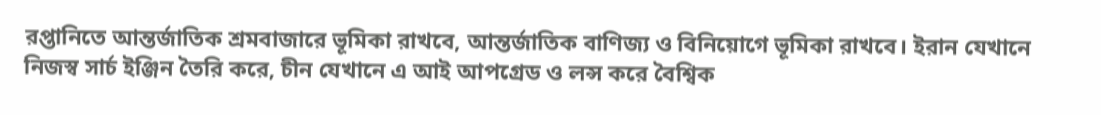রপ্তানিতে আন্তর্জাতিক শ্রমবাজারে ভূমিকা রাখবে, আন্তর্জাতিক বাণিজ্য ও বিনিয়োগে ভূমিকা রাখবে। ইরান যেখানে নিজস্ব সার্চ ইঞ্জিন তৈরি করে, চীন যেখানে এ আই আপগ্রেড ও লন্স করে বৈশ্বিক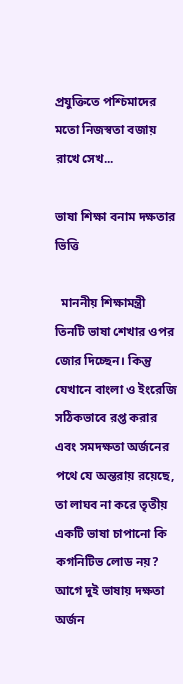প্রযুক্তিতে পশ্চিমাদের মতো নিজস্বতা বজায় রাখে সেখ...

ভাষা শিক্ষা বনাম দক্ষতার ভিত্তি

  মাননীয় শিক্ষামন্ত্রী তিনটি ভাষা শেখার ওপর জোর দিচ্ছেন। কিন্তু যেখানে বাংলা ও ইংরেজি সঠিকভাবে রপ্ত করার এবং সমদক্ষতা অর্জনের পথে যে অন্তরায় রয়েছে, তা লাঘব না করে তৃতীয় একটি ভাষা চাপানো কি কগনিটিভ লোড নয়? আগে দুই ভাষায় দক্ষতা অর্জন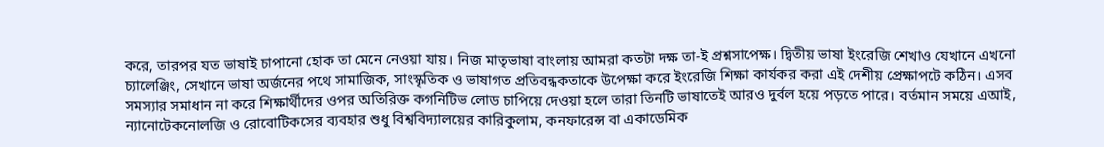করে, তারপর যত ভাষাই চাপানো হোক তা মেনে নেওয়া যায়। নিজ মাতৃভাষা বাংলায় আমরা কতটা দক্ষ তা-ই প্রশ্নসাপেক্ষ। দ্বিতীয় ভাষা ইংরেজি শেখাও যেখানে এখনো চ্যালেঞ্জিং, সেখানে ভাষা অর্জনের পথে সামাজিক, সাংস্কৃতিক ও ভাষাগত প্রতিবন্ধকতাকে উপেক্ষা করে ইংরেজি শিক্ষা কার্যকর করা এই দেশীয় প্রেক্ষাপটে কঠিন। এসব সমস্যার সমাধান না করে শিক্ষার্থীদের ওপর অতিরিক্ত কগনিটিভ লোড চাপিয়ে দেওয়া হলে তারা তিনটি ভাষাতেই আরও দুর্বল হয়ে পড়তে পারে। বর্তমান সময়ে এআই, ন্যানোটেকনোলজি ও রোবোটিকসের ব্যবহার শুধু বিশ্ববিদ্যালয়ের কারিকুলাম, কনফারেন্স বা একাডেমিক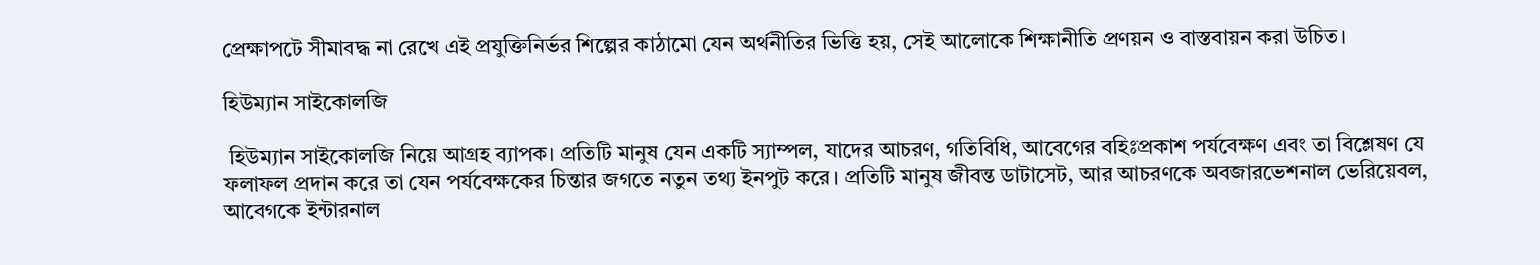প্রেক্ষাপটে সীমাবদ্ধ না রেখে এই প্রযুক্তিনির্ভর শিল্পের কাঠামো যেন অর্থনীতির ভিত্তি হয়, সেই আলোকে শিক্ষানীতি প্রণয়ন ও বাস্তবায়ন করা উচিত।

হিউম্যান সাইকোলজি

 হিউম্যান সাইকোলজি নিয়ে আগ্রহ ব্যাপক। প্রতিটি মানুষ যেন একটি স্যাম্পল, যাদের আচরণ, গতিবিধি, আবেগের বহিঃপ্রকাশ পর্যবেক্ষণ এবং তা বিশ্লেষণ যে ফলাফল প্রদান করে তা যেন পর্যবেক্ষকের চিন্তার জগতে নতুন তথ্য ইনপুট করে। প্রতিটি মানুষ জীবন্ত ডাটাসেট, আর আচরণকে অবজারভেশনাল ভেরিয়েবল, আবেগকে ইন্টারনাল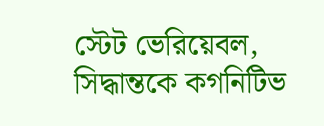স্টেট ভেরিয়েবল, সিদ্ধান্তকে কগনিটিভ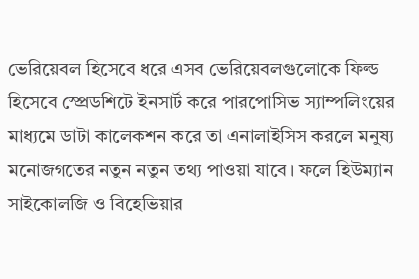ভেরিয়েবল হিসেবে ধরে এসব ভেরিয়েবলগুলোকে ফিল্ড হিসেবে স্প্রেডশিটে ইনসার্ট করে পারপোসিভ স্যাম্পলিংয়ের মাধ্যমে ডাটা কালেকশন করে তা এনালাইসিস করলে মনুষ্য মনোজগতের নতুন নতুন তথ্য পাওয়া যাবে। ফলে হিউম্যান সাইকোলজি ও বিহেভিয়ার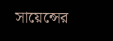সায়েন্সের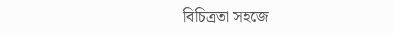বিচিত্রতা সহজে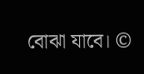বোঝা যাবে। ©